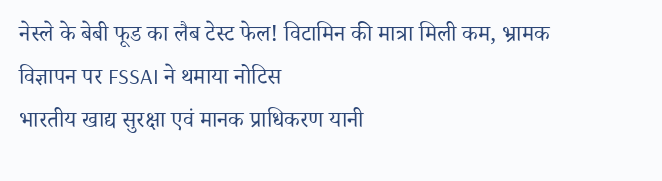नेस्ले के बेबी फूड का लैब टेस्ट फेल! विटामिन की मात्रा मिली कम, भ्रामक विज्ञापन पर FSSAI ने थमाया नोटिस
भारतीय खाद्य सुरक्षा एवं मानक प्राधिकरण यानी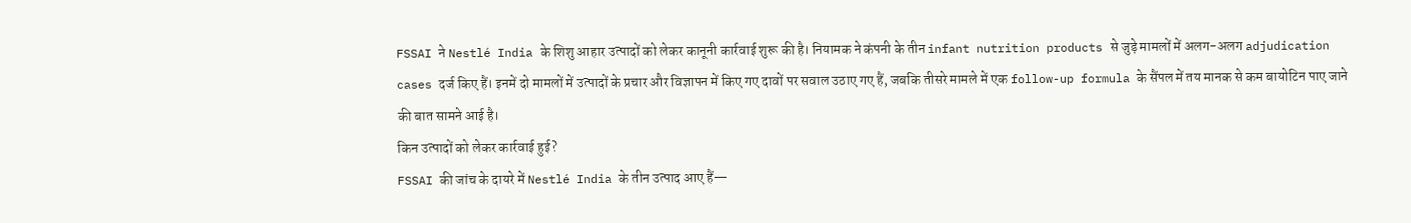FSSAI ने Nestlé India के शिशु आहार उत्पादों को लेकर कानूनी कार्रवाई शुरू की है। नियामक ने कंपनी के तीन infant nutrition products से जुड़े मामलों में अलग-अलग adjudication cases दर्ज किए हैं। इनमें दो मामलों में उत्पादों के प्रचार और विज्ञापन में किए गए दावों पर सवाल उठाए गए हैं, जबकि तीसरे मामले में एक follow-up formula के सैंपल में तय मानक से कम बायोटिन पाए जाने की बात सामने आई है।
किन उत्पादों को लेकर कार्रवाई हुई?
FSSAI की जांच के दायरे में Nestlé India के तीन उत्पाद आए हैं—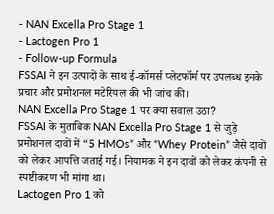- NAN Excella Pro Stage 1
- Lactogen Pro 1
- Follow-up Formula
FSSAI ने इन उत्पादों के साथ ई-कॉमर्स प्लेटफॉर्म पर उपलब्ध इनके प्रचार और प्रमोशनल मटेरियल की भी जांच की।
NAN Excella Pro Stage 1 पर क्या सवाल उठा?
FSSAI के मुताबिक NAN Excella Pro Stage 1 से जुड़े प्रमोशनल दावों में “5 HMOs” और “Whey Protein” जैसे दावों को लेकर आपत्ति जताई गई। नियामक ने इन दावों को लेकर कंपनी से स्पष्टीकरण भी मांगा था।
Lactogen Pro 1 को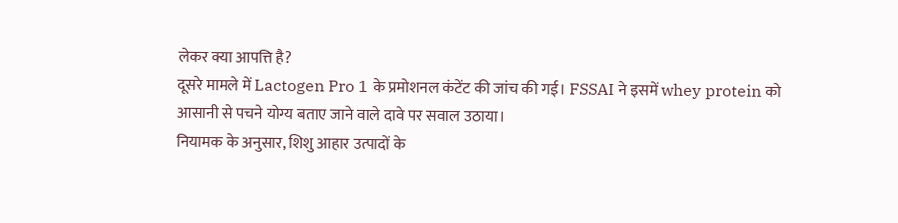लेकर क्या आपत्ति है?
दूसरे मामले में Lactogen Pro 1 के प्रमोशनल कंटेंट की जांच की गई। FSSAI ने इसमें whey protein को आसानी से पचने योग्य बताए जाने वाले दावे पर सवाल उठाया।
नियामक के अनुसार, शिशु आहार उत्पादों के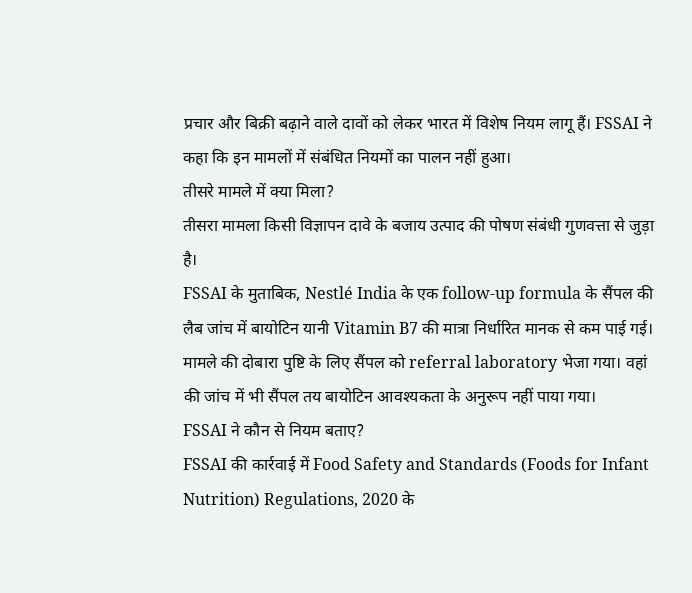प्रचार और बिक्री बढ़ाने वाले दावों को लेकर भारत में विशेष नियम लागू हैं। FSSAI ने कहा कि इन मामलों में संबंधित नियमों का पालन नहीं हुआ।
तीसरे मामले में क्या मिला?
तीसरा मामला किसी विज्ञापन दावे के बजाय उत्पाद की पोषण संबंधी गुणवत्ता से जुड़ा है।
FSSAI के मुताबिक, Nestlé India के एक follow-up formula के सैंपल की लैब जांच में बायोटिन यानी Vitamin B7 की मात्रा निर्धारित मानक से कम पाई गई।
मामले की दोबारा पुष्टि के लिए सैंपल को referral laboratory भेजा गया। वहां की जांच में भी सैंपल तय बायोटिन आवश्यकता के अनुरूप नहीं पाया गया।
FSSAI ने कौन से नियम बताए?
FSSAI की कार्रवाई में Food Safety and Standards (Foods for Infant Nutrition) Regulations, 2020 के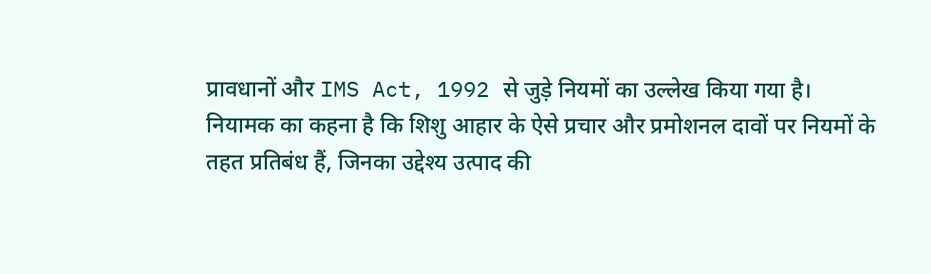प्रावधानों और IMS Act, 1992 से जुड़े नियमों का उल्लेख किया गया है।
नियामक का कहना है कि शिशु आहार के ऐसे प्रचार और प्रमोशनल दावों पर नियमों के तहत प्रतिबंध हैं, जिनका उद्देश्य उत्पाद की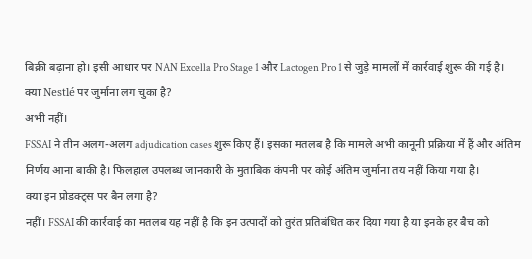बिक्री बढ़ाना हो। इसी आधार पर NAN Excella Pro Stage 1 और Lactogen Pro 1 से जुड़े मामलों में कार्रवाई शुरू की गई है।
क्या Nestlé पर जुर्माना लग चुका है?
अभी नहीं।
FSSAI ने तीन अलग-अलग adjudication cases शुरू किए हैं। इसका मतलब है कि मामले अभी कानूनी प्रक्रिया में हैं और अंतिम निर्णय आना बाकी है। फिलहाल उपलब्ध जानकारी के मुताबिक कंपनी पर कोई अंतिम जुर्माना तय नहीं किया गया है।
क्या इन प्रोडक्ट्स पर बैन लगा है?
नहीं। FSSAI की कार्रवाई का मतलब यह नहीं है कि इन उत्पादों को तुरंत प्रतिबंधित कर दिया गया है या इनके हर बैच को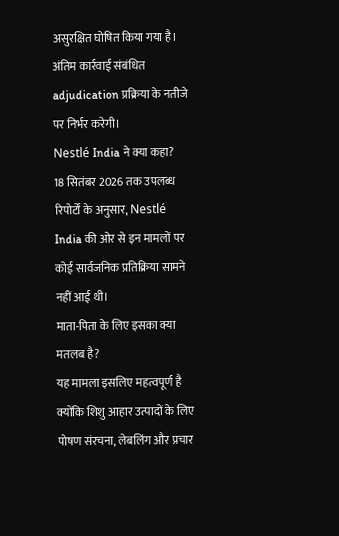असुरक्षित घोषित किया गया है। अंतिम कार्रवाई संबंधित adjudication प्रक्रिया के नतीजे पर निर्भर करेगी।
Nestlé India ने क्या कहा?
18 सितंबर 2026 तक उपलब्ध रिपोर्टों के अनुसार, Nestlé India की ओर से इन मामलों पर कोई सार्वजनिक प्रतिक्रिया सामने नहीं आई थी।
माता-पिता के लिए इसका क्या मतलब है?
यह मामला इसलिए महत्वपूर्ण है क्योंकि शिशु आहार उत्पादों के लिए पोषण संरचना, लेबलिंग और प्रचार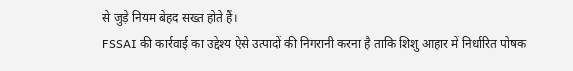से जुड़े नियम बेहद सख्त होते हैं।
FSSAI की कार्रवाई का उद्देश्य ऐसे उत्पादों की निगरानी करना है ताकि शिशु आहार में निर्धारित पोषक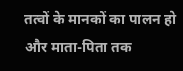तत्वों के मानकों का पालन हो और माता-पिता तक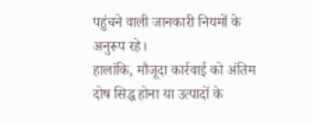पहुंचने वाली जानकारी नियमों के अनुरूप रहे।
हालांकि, मौजूदा कार्रवाई को अंतिम दोष सिद्ध होना या उत्पादों के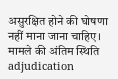असुरक्षित होने की घोषणा नहीं माना जाना चाहिए। मामले की अंतिम स्थिति adjudication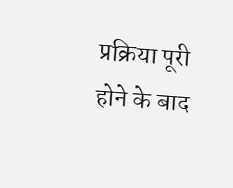प्रक्रिया पूरी होने के बाद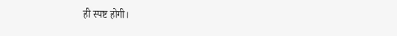ही स्पष्ट होगी।